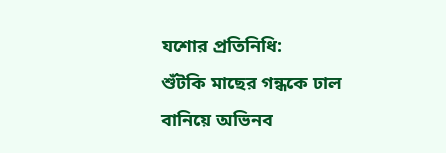যশোর প্রতিনিধি:
শুঁটকি মাছের গন্ধকে ঢাল বানিয়ে অভিনব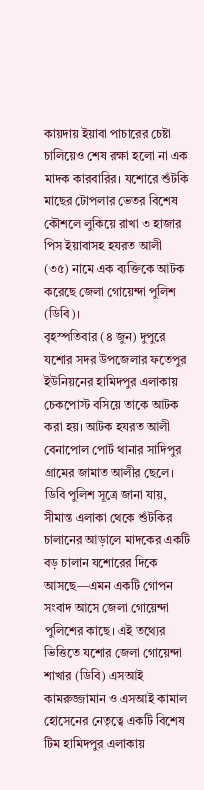কায়দায় ইয়াবা পাচারের চেষ্টা চালিয়েও শেষ রক্ষা হলো না এক মাদক কারবারির। যশোরে শুঁটকি মাছের টোপলার ভেতর বিশেষ কৌশলে লুকিয়ে রাখা ৩ হাজার পিস ইয়াবাসহ হযরত আলী (৩৫) নামে এক ব্যক্তিকে আটক করেছে জেলা গোয়েন্দা পুলিশ (ডিবি)।
বৃহস্পতিবার (৪ জুন) দুপুরে যশোর সদর উপজেলার ফতেপুর ইউনিয়নের হামিদপুর এলাকায় চেকপোস্ট বসিয়ে তাকে আটক করা হয়। আটক হযরত আলী বেনাপোল পোর্ট থানার সাদিপুর গ্রামের জামাত আলীর ছেলে।
ডিবি পুলিশ সূত্রে জানা যায়, সীমান্ত এলাকা থেকে শুঁটকির চালানের আড়ালে মাদকের একটি বড় চালান যশোরের দিকে আসছে—এমন একটি গোপন সংবাদ আসে জেলা গোয়েন্দা পুলিশের কাছে। এই তথ্যের ভিত্তিতে যশোর জেলা গোয়েন্দা শাখার (ডিবি) এসআই কামরুজ্জামান ও এসআই কামাল হোসেনের নেতৃত্বে একটি বিশেষ টিম হামিদপুর এলাকায়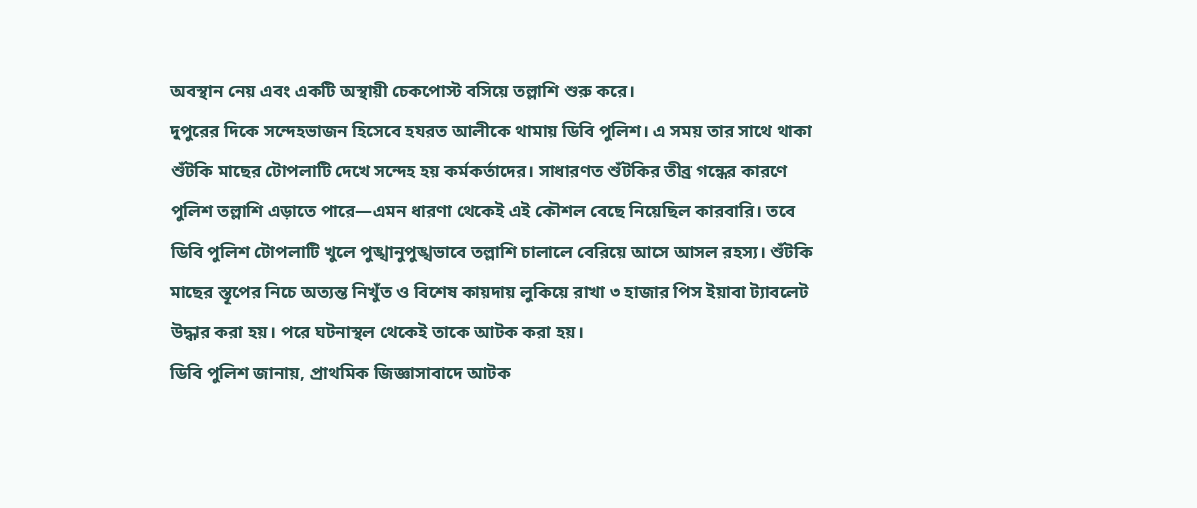অবস্থান নেয় এবং একটি অস্থায়ী চেকপোস্ট বসিয়ে তল্লাশি শুরু করে।
দুপুরের দিকে সন্দেহভাজন হিসেবে হযরত আলীকে থামায় ডিবি পুলিশ। এ সময় তার সাথে থাকা শুঁটকি মাছের টোপলাটি দেখে সন্দেহ হয় কর্মকর্তাদের। সাধারণত শুঁটকির তীব্র গন্ধের কারণে পুলিশ তল্লাশি এড়াতে পারে—এমন ধারণা থেকেই এই কৌশল বেছে নিয়েছিল কারবারি। তবে ডিবি পুলিশ টোপলাটি খুলে পুঙ্খানুপুঙ্খভাবে তল্লাশি চালালে বেরিয়ে আসে আসল রহস্য। শুঁটকি মাছের স্তূপের নিচে অত্যন্ত নিখুঁত ও বিশেষ কায়দায় লুকিয়ে রাখা ৩ হাজার পিস ইয়াবা ট্যাবলেট উদ্ধার করা হয়। পরে ঘটনাস্থল থেকেই তাকে আটক করা হয়।
ডিবি পুলিশ জানায়, প্রাথমিক জিজ্ঞাসাবাদে আটক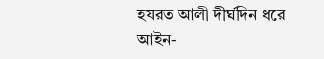হযরত আলী দীর্ঘদিন ধরে আইন-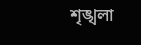শৃঙ্খলা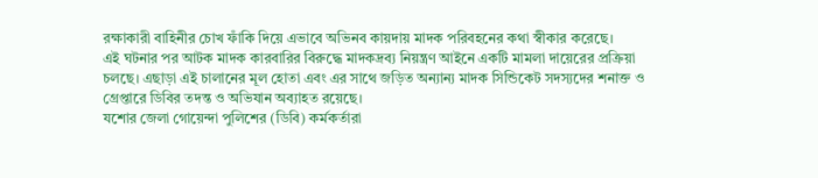রক্ষাকারী বাহিনীর চোখ ফাঁকি দিয়ে এভাবে অভিনব কায়দায় মাদক পরিবহনের কথা স্বীকার করেছে।
এই ঘটনার পর আটক মাদক কারবারির বিরুদ্ধে মাদকদ্রব্য নিয়ন্ত্রণ আইনে একটি মামলা দায়েরের প্রক্রিয়া চলছে। এছাড়া এই চালানের মূল হোতা এবং এর সাথে জড়িত অন্যান্য মাদক সিন্ডিকেট সদস্যদের শনাক্ত ও গ্রেপ্তারে ডিবির তদন্ত ও অভিযান অব্যাহত রয়েছে।
যশোর জেলা গোয়েন্দা পুলিশের (ডিবি) কর্মকর্তারা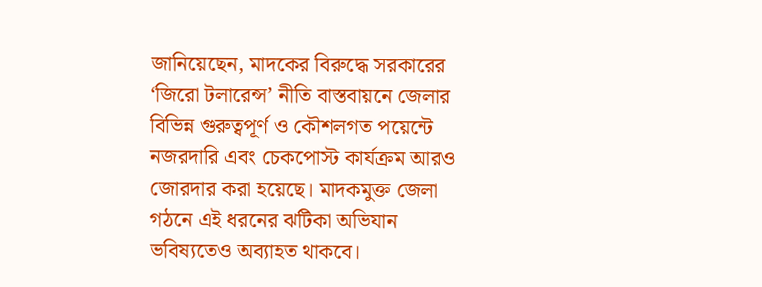জানিয়েছেন, মাদকের বিরুদ্ধে সরকারের ‘জিরো টলারেন্স’ নীতি বাস্তবায়নে জেলার বিভিন্ন গুরুত্বপূর্ণ ও কৌশলগত পয়েন্টে নজরদারি এবং চেকপোস্ট কার্যক্রম আরও জোরদার করা হয়েছে। মাদকমুক্ত জেলা গঠনে এই ধরনের ঝটিকা অভিযান ভবিষ্যতেও অব্যাহত থাকবে।